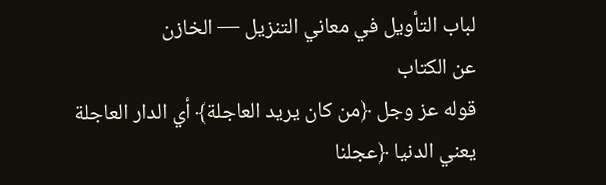لباب التأويل في معاني التنزيل — الخازن
عن الكتاب
قوله عز وجل ﴿من كان يريد العاجلة﴾ أي الدار العاجلة يعني الدنيا ﴿عجلنا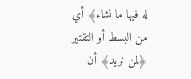له فيها ما نشاء﴾ أي من البسط أو التقتير ﴿لمن نريد﴾ أن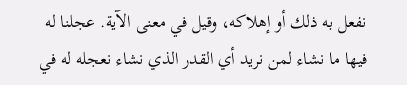نفعل به ذلك أو إهلاكه، وقيل في معنى الآية. عجلنا له فيها ما نشاء لمن نريد أي القدر الذي نشاء نعجله له في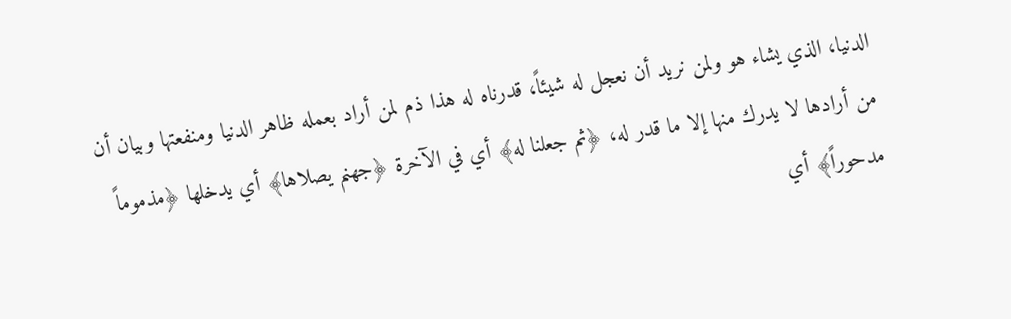الدنيا، الذي يشاء هو ولمن نريد أن نعجل له شيئاً، قدرناه له هذا ذم لمن أراد بعمله ظاهر الدنيا ومنفعتها وبيان أن من أرادها لا يدرك منها إلا ما قدر له، ﴿ثم جعلنا له﴾ أي في الآخرة ﴿جهنم يصلاها﴾ أي يدخلها ﴿مذموماً مدحوراً﴾ أي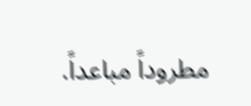مطروداً مباعداً.